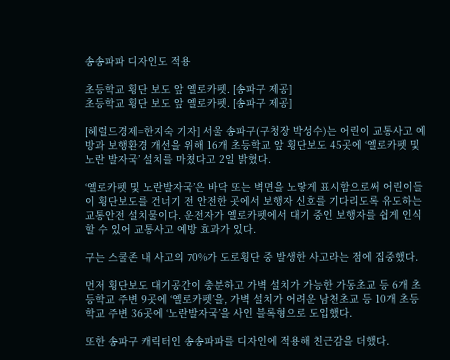송송파파 디자인도 적용

초등학교 횡단 보도 앞 옐로카펫. [송파구 제공]
초등학교 횡단 보도 앞 옐로카펫. [송파구 제공]

[헤럴드경제=한지숙 기자] 서울 송파구(구청장 박성수)는 어린이 교통사고 예방과 보행환경 개선을 위해 16개 초등학교 앞 횡단보도 45곳에 ‘옐로카펫 및 노란 발자국’ 설치를 마쳤다고 2일 밝혔다.

‘옐로카펫 및 노란발자국’은 바닥 또는 벽면을 노랗게 표시함으로써 어린이들이 횡단보도를 건너기 전 안전한 곳에서 보행자 신호를 기다리도록 유도하는 교통안전 설치물이다. 운전자가 옐로카펫에서 대기 중인 보행자를 쉽게 인식할 수 있어 교통사고 예방 효과가 있다.

구는 스쿨존 내 사고의 70%가 도로횡단 중 발생한 사고라는 점에 집중했다.

먼저 횡단보도 대기공간이 충분하고 가벽 설치가 가능한 가동초교 등 6개 초등학교 주변 9곳에 ‘옐로카펫’을, 가벽 설치가 어려운 남천초교 등 10개 초등학교 주변 36곳에 ‘노란발자국’을 사인 블록형으로 도입했다.

또한 송파구 캐릭터인 송송파파를 디자인에 적용해 친근감을 더했다.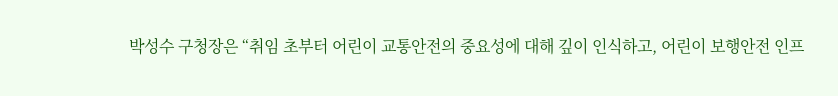박성수 구청장은 “취임 초부터 어린이 교통안전의 중요성에 대해 깊이 인식하고, 어린이 보행안전 인프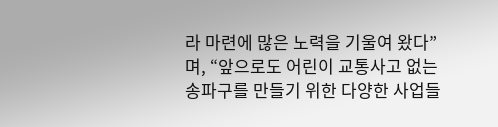라 마련에 많은 노력을 기울여 왔다”며, “앞으로도 어린이 교통사고 없는 송파구를 만들기 위한 다양한 사업들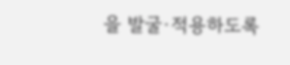을 발굴·적용하도록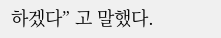하겠다” 고 말했다.